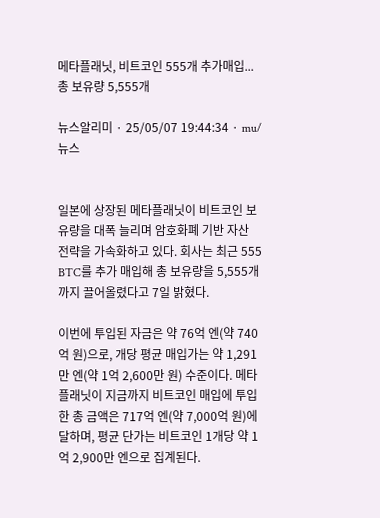메타플래닛, 비트코인 555개 추가매입...총 보유량 5,555개

뉴스알리미 · 25/05/07 19:44:34 · mu/뉴스


일본에 상장된 메타플래닛이 비트코인 보유량을 대폭 늘리며 암호화폐 기반 자산 전략을 가속화하고 있다. 회사는 최근 555 BTC를 추가 매입해 총 보유량을 5,555개까지 끌어올렸다고 7일 밝혔다.

이번에 투입된 자금은 약 76억 엔(약 740억 원)으로, 개당 평균 매입가는 약 1,291만 엔(약 1억 2,600만 원) 수준이다. 메타플래닛이 지금까지 비트코인 매입에 투입한 총 금액은 717억 엔(약 7,000억 원)에 달하며, 평균 단가는 비트코인 1개당 약 1억 2,900만 엔으로 집계된다.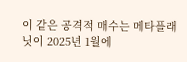이 같은 공격적 매수는 메타플래닛이 2025년 1월에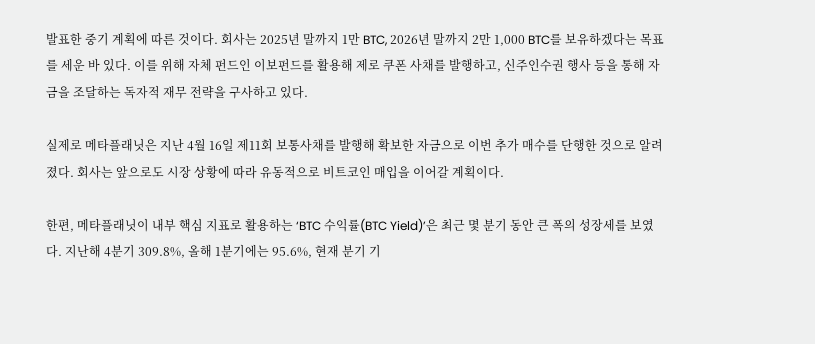발표한 중기 계획에 따른 것이다. 회사는 2025년 말까지 1만 BTC, 2026년 말까지 2만 1,000 BTC를 보유하겠다는 목표를 세운 바 있다. 이를 위해 자체 펀드인 이보펀드를 활용해 제로 쿠폰 사채를 발행하고, 신주인수권 행사 등을 통해 자금을 조달하는 독자적 재무 전략을 구사하고 있다.

실제로 메타플래닛은 지난 4월 16일 제11회 보통사채를 발행해 확보한 자금으로 이번 추가 매수를 단행한 것으로 알려졌다. 회사는 앞으로도 시장 상황에 따라 유동적으로 비트코인 매입을 이어갈 계획이다.

한편, 메타플래닛이 내부 핵심 지표로 활용하는 ‘BTC 수익률(BTC Yield)’은 최근 몇 분기 동안 큰 폭의 성장세를 보였다. 지난해 4분기 309.8%, 올해 1분기에는 95.6%, 현재 분기 기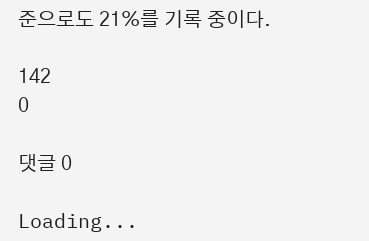준으로도 21%를 기록 중이다.

142
0

댓글 0

Loading...